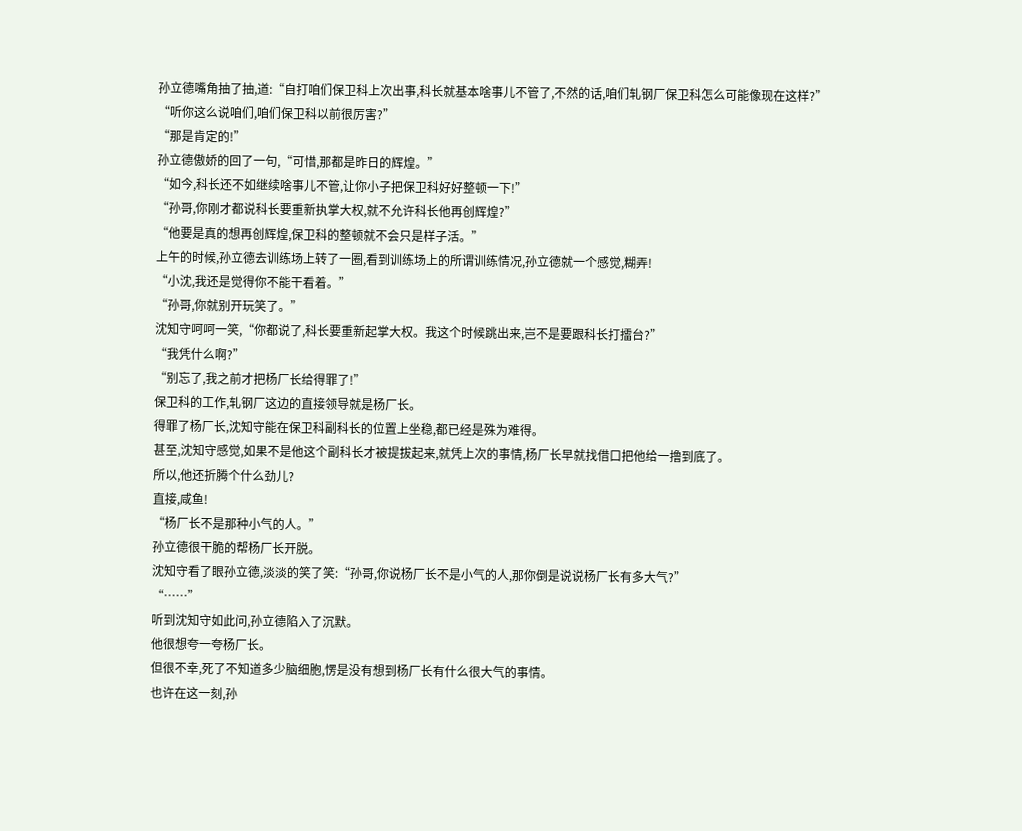孙立德嘴角抽了抽,道:“自打咱们保卫科上次出事,科长就基本啥事儿不管了,不然的话,咱们轧钢厂保卫科怎么可能像现在这样?”
“听你这么说咱们,咱们保卫科以前很厉害?”
“那是肯定的!”
孙立德傲娇的回了一句,“可惜,那都是昨日的辉煌。”
“如今,科长还不如继续啥事儿不管,让你小子把保卫科好好整顿一下!”
“孙哥,你刚才都说科长要重新执掌大权,就不允许科长他再创辉煌?”
“他要是真的想再创辉煌,保卫科的整顿就不会只是样子活。”
上午的时候,孙立德去训练场上转了一圈,看到训练场上的所谓训练情况,孙立德就一个感觉,糊弄!
“小沈,我还是觉得你不能干看着。”
“孙哥,你就别开玩笑了。”
沈知守呵呵一笑,“你都说了,科长要重新起掌大权。我这个时候跳出来,岂不是要跟科长打擂台?”
“我凭什么啊?”
“别忘了,我之前才把杨厂长给得罪了!”
保卫科的工作,轧钢厂这边的直接领导就是杨厂长。
得罪了杨厂长,沈知守能在保卫科副科长的位置上坐稳,都已经是殊为难得。
甚至,沈知守感觉,如果不是他这个副科长才被提拔起来,就凭上次的事情,杨厂长早就找借口把他给一撸到底了。
所以,他还折腾个什么劲儿?
直接,咸鱼!
“杨厂长不是那种小气的人。”
孙立德很干脆的帮杨厂长开脱。
沈知守看了眼孙立德,淡淡的笑了笑:“孙哥,你说杨厂长不是小气的人,那你倒是说说杨厂长有多大气?”
“……”
听到沈知守如此问,孙立德陷入了沉默。
他很想夸一夸杨厂长。
但很不幸,死了不知道多少脑细胞,愣是没有想到杨厂长有什么很大气的事情。
也许在这一刻,孙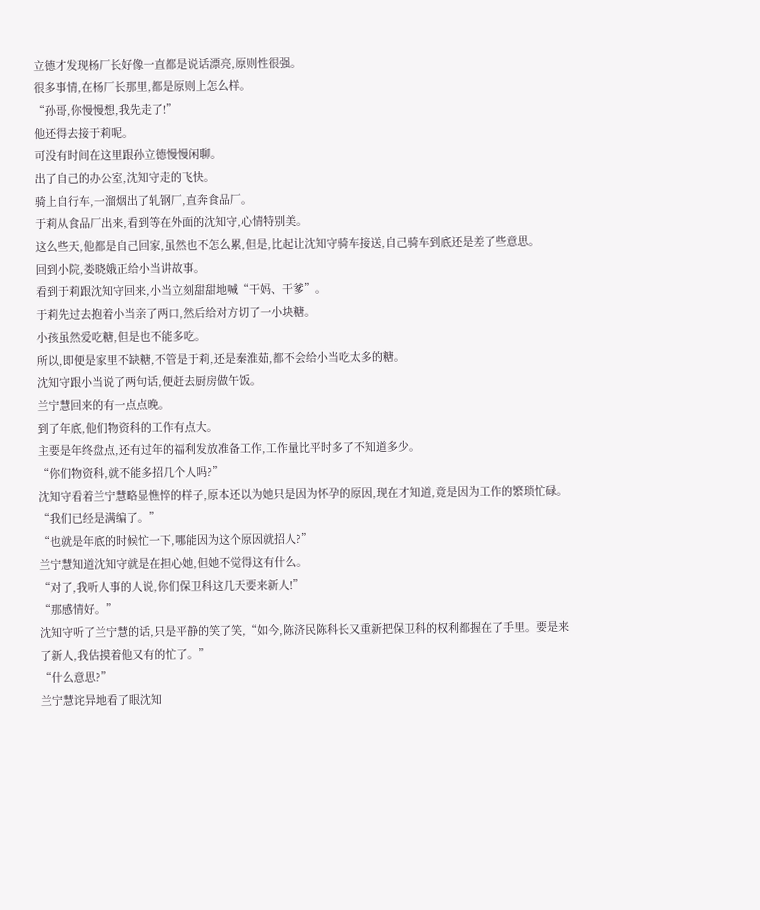立德才发现杨厂长好像一直都是说话漂亮,原则性很强。
很多事情,在杨厂长那里,都是原则上怎么样。
“孙哥,你慢慢想,我先走了!”
他还得去接于莉呢。
可没有时间在这里跟孙立德慢慢闲聊。
出了自己的办公室,沈知守走的飞快。
骑上自行车,一溜烟出了轧钢厂,直奔食品厂。
于莉从食品厂出来,看到等在外面的沈知守,心情特别美。
这么些天,他都是自己回家,虽然也不怎么累,但是,比起让沈知守骑车接送,自己骑车到底还是差了些意思。
回到小院,娄晓娥正给小当讲故事。
看到于莉跟沈知守回来,小当立刻甜甜地喊“干妈、干爹”。
于莉先过去抱着小当亲了两口,然后给对方切了一小块糖。
小孩虽然爱吃糖,但是也不能多吃。
所以,即便是家里不缺糖,不管是于莉,还是秦淮茹,都不会给小当吃太多的糖。
沈知守跟小当说了两句话,便赶去厨房做午饭。
兰宁慧回来的有一点点晚。
到了年底,他们物资科的工作有点大。
主要是年终盘点,还有过年的福利发放准备工作,工作量比平时多了不知道多少。
“你们物资科,就不能多招几个人吗?”
沈知守看着兰宁慧略显憔悴的样子,原本还以为她只是因为怀孕的原因,现在才知道,竟是因为工作的繁琐忙碌。
“我们已经是满编了。”
“也就是年底的时候忙一下,哪能因为这个原因就招人?”
兰宁慧知道沈知守就是在担心她,但她不觉得这有什么。
“对了,我听人事的人说,你们保卫科这几天要来新人!”
“那感情好。”
沈知守听了兰宁慧的话,只是平静的笑了笑,“如今,陈济民陈科长又重新把保卫科的权利都握在了手里。要是来了新人,我估摸着他又有的忙了。”
“什么意思?”
兰宁慧诧异地看了眼沈知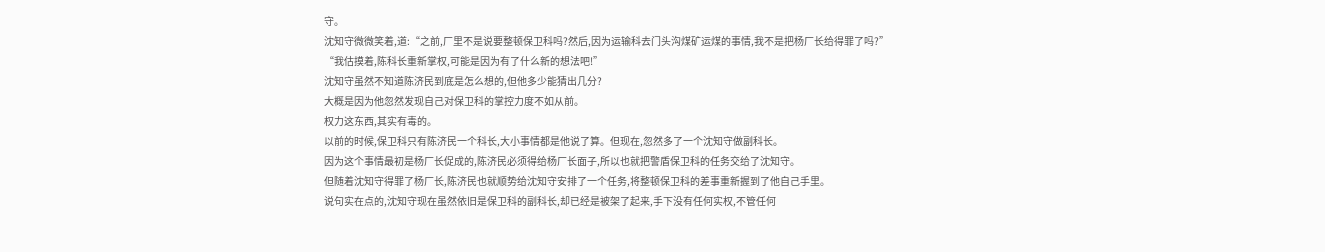守。
沈知守微微笑着,道:“之前,厂里不是说要整顿保卫科吗?然后,因为运输科去门头沟煤矿运煤的事情,我不是把杨厂长给得罪了吗?”
“我估摸着,陈科长重新掌权,可能是因为有了什么新的想法吧!”
沈知守虽然不知道陈济民到底是怎么想的,但他多少能猜出几分?
大概是因为他忽然发现自己对保卫科的掌控力度不如从前。
权力这东西,其实有毒的。
以前的时候,保卫科只有陈济民一个科长,大小事情都是他说了算。但现在,忽然多了一个沈知守做副科长。
因为这个事情最初是杨厂长促成的,陈济民必须得给杨厂长面子,所以也就把警盾保卫科的任务交给了沈知守。
但随着沈知守得罪了杨厂长,陈济民也就顺势给沈知守安排了一个任务,将整顿保卫科的差事重新握到了他自己手里。
说句实在点的,沈知守现在虽然依旧是保卫科的副科长,却已经是被架了起来,手下没有任何实权,不管任何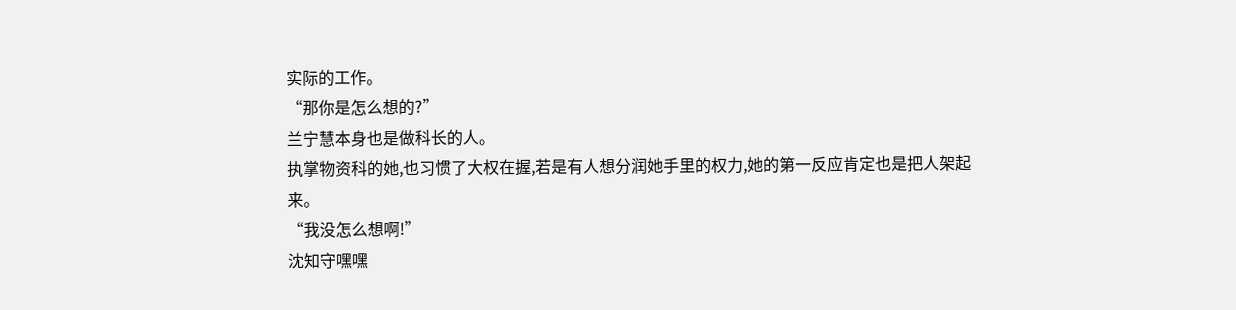实际的工作。
“那你是怎么想的?”
兰宁慧本身也是做科长的人。
执掌物资科的她,也习惯了大权在握,若是有人想分润她手里的权力,她的第一反应肯定也是把人架起来。
“我没怎么想啊!”
沈知守嘿嘿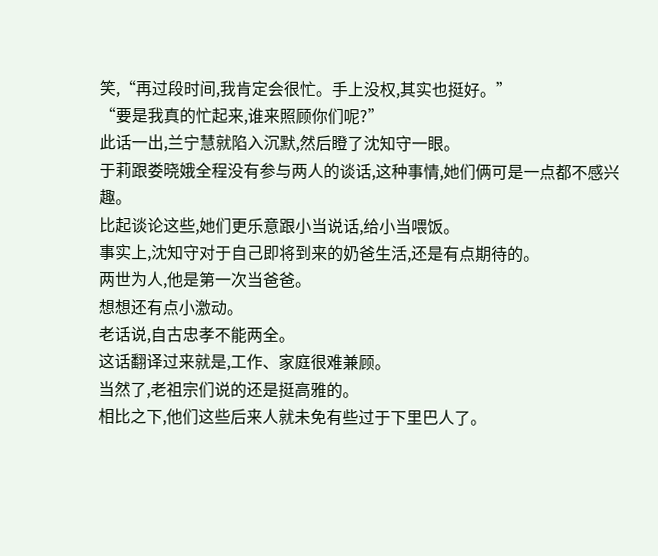笑,“再过段时间,我肯定会很忙。手上没权,其实也挺好。”
“要是我真的忙起来,谁来照顾你们呢?”
此话一出,兰宁慧就陷入沉默,然后瞪了沈知守一眼。
于莉跟娄晓娥全程没有参与两人的谈话,这种事情,她们俩可是一点都不感兴趣。
比起谈论这些,她们更乐意跟小当说话,给小当喂饭。
事实上,沈知守对于自己即将到来的奶爸生活,还是有点期待的。
两世为人,他是第一次当爸爸。
想想还有点小激动。
老话说,自古忠孝不能两全。
这话翻译过来就是,工作、家庭很难兼顾。
当然了,老祖宗们说的还是挺高雅的。
相比之下,他们这些后来人就未免有些过于下里巴人了。